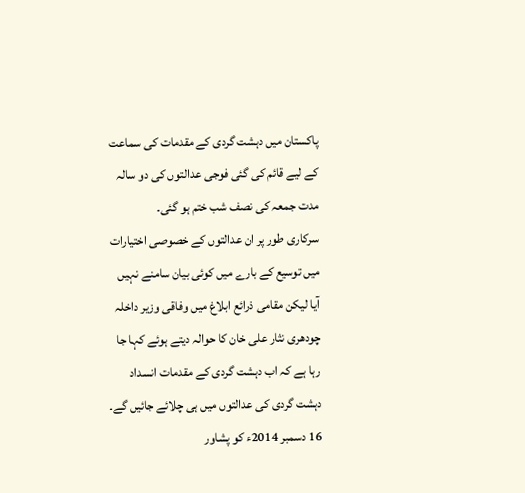پاکستان میں دہشت گردی کے مقدمات کی سماعت کے لیے قائم کی گئی فوجی عدالتوں کی دو سالہ مدت جمعہ کی نصف شب ختم ہو گئی۔
سرکاری طور پر ان عدالتوں کے خصوصی اختیارات میں توسیع کے بارے میں کوئی بیان سامنے نہیں آیا لیکن مقامی ذرائع ابلاغ میں وفاقی وزیر داخلہ چودھری نثار علی خان کا حوالہ دیتے ہوئے کہا جا رہا ہے کہ اب دہشت گردی کے مقدمات انسداد دہشت گردی کی عدالتوں میں ہی چلائے جائیں گے۔
16 دسمبر 2014ء کو پشاور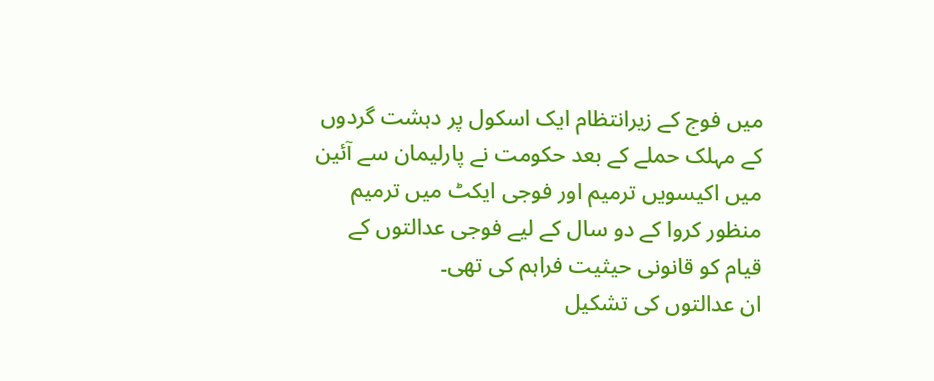میں فوج کے زیرانتظام ایک اسکول پر دہشت گردوں کے مہلک حملے کے بعد حکومت نے پارلیمان سے آئین میں اکیسویں ترمیم اور فوجی ایکٹ میں ترمیم منظور کروا کے دو سال کے لیے فوجی عدالتوں کے قیام کو قانونی حیثیت فراہم کی تھی۔
ان عدالتوں کی تشکیل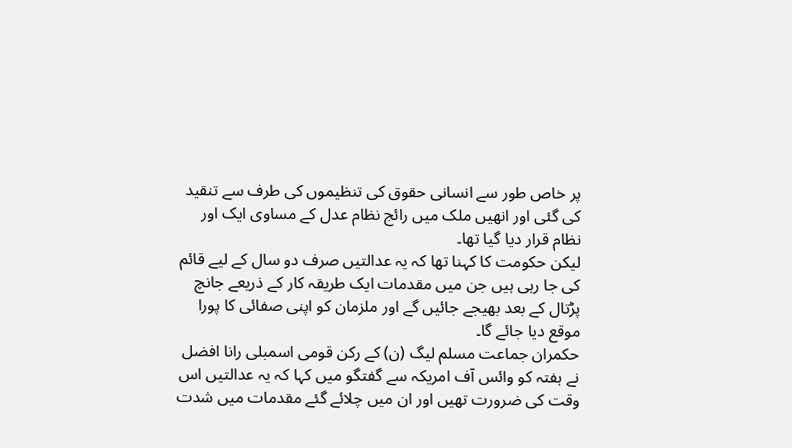پر خاص طور سے انسانی حقوق کی تنظیموں کی طرف سے تنقید کی گئی اور انھیں ملک میں رائج نظام عدل کے مساوی ایک اور نظام قرار دیا گیا تھا۔
لیکن حکومت کا کہنا تھا کہ یہ عدالتیں صرف دو سال کے لیے قائم کی جا رہی ہیں جن میں مقدمات ایک طریقہ کار کے ذریعے جانچ پڑتال کے بعد بھیجے جائیں گے اور ملزمان کو اپنی صفائی کا پورا موقع دیا جائے گا۔
حکمران جماعت مسلم لیگ (ن) کے رکن قومی اسمبلی رانا افضل نے ہفتہ کو وائس آف امریکہ سے گفتگو میں کہا کہ یہ عدالتیں اس وقت کی ضرورت تھیں اور ان میں چلائے گئے مقدمات میں شدت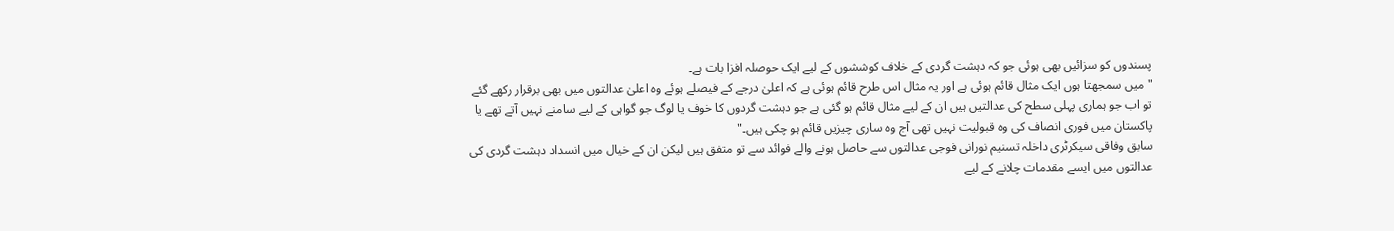پسندوں کو سزائیں بھی ہوئی جو کہ دہشت گردی کے خلاف کوششوں کے لیے ایک حوصلہ افزا بات ہے۔
"میں سمجھتا ہوں ایک مثال قائم ہوئی ہے اور یہ مثال اس طرح قائم ہوئی ہے کہ اعلیٰ درجے کے فیصلے ہوئے وہ اعلیٰ عدالتوں میں بھی برقرار رکھے گئے تو اب جو ہماری پہلی سطح کی عدالتیں ہیں ان کے لیے مثال قائم ہو گئی ہے جو دہشت گردوں کا خوف یا لوگ جو گواہی کے لیے سامنے نہیں آتے تھے یا پاکستان میں فوری انصاف کی وہ قبولیت نہیں تھی آج وہ ساری چیزیں قائم ہو چکی ہیں۔"
سابق وفاقی سیکرٹری داخلہ تسنیم نورانی فوجی عدالتوں سے حاصل ہونے والے فوائد سے تو متفق ہیں لیکن ان کے خیال میں انسداد دہشت گردی کی عدالتوں میں ایسے مقدمات چلانے کے لیے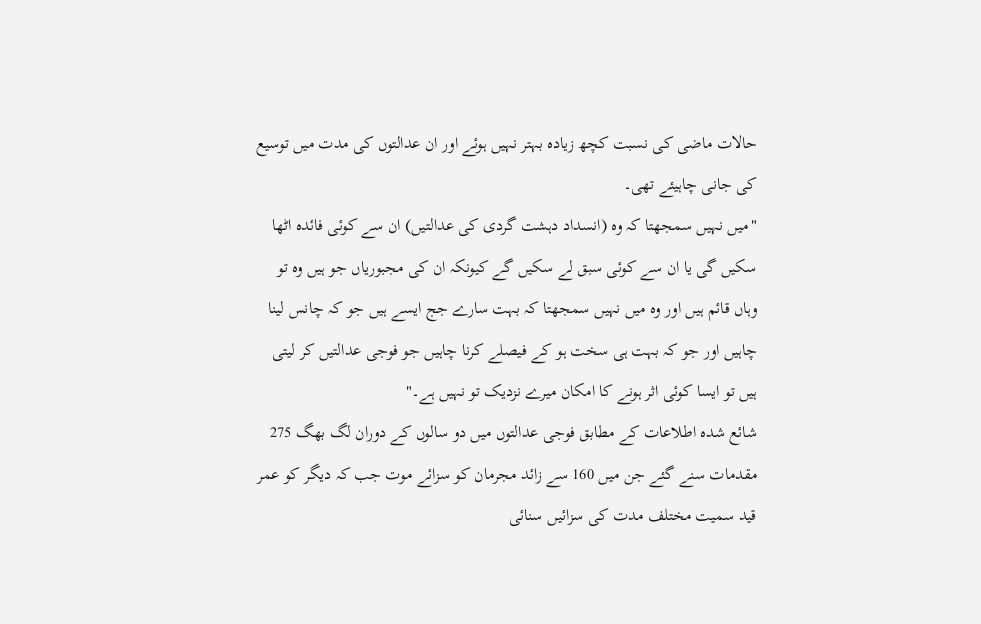حالات ماضی کی نسبت کچھ زیادہ بہتر نہیں ہوئے اور ان عدالتوں کی مدت میں توسیع کی جانی چاہیئے تھی۔
"میں نہیں سمجھتا کہ وہ (انسداد دہشت گردی کی عدالتیں) ان سے کوئی فائدہ اٹھا سکیں گی یا ان سے کوئی سبق لے سکیں گے کیونکہ ان کی مجبوریاں جو ہیں وہ تو وہاں قائم ہیں اور وہ میں نہیں سمجھتا کہ بہت سارے جج ایسے ہیں جو کہ چانس لینا چاہیں اور جو کہ بہت ہی سخت ہو کے فیصلے کرنا چاہیں جو فوجی عدالتیں کر لیتی ہیں تو ایسا کوئی اثر ہونے کا امکان میرے نزدیک تو نہیں ہے۔"
شائع شدہ اطلاعات کے مطابق فوجی عدالتوں میں دو سالوں کے دوران لگ بھگ 275 مقدمات سنے گئے جن میں 160 سے زائد مجرمان کو سزائے موت جب کہ دیگر کو عمر قید سمیت مختلف مدت کی سزائیں سنائی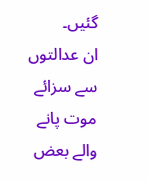گئیں۔
ان عدالتوں سے سزائے موت پانے والے بعض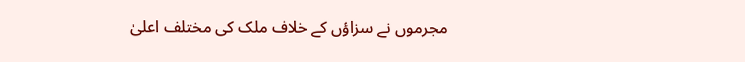مجرموں نے سزاؤں کے خلاف ملک کی مختلف اعلیٰ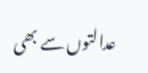عدالتوں سے بھی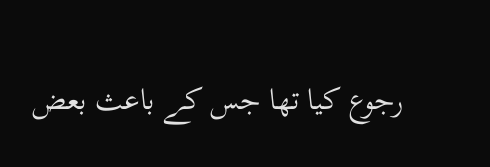رجوع کیا تھا جس کے باعث بعض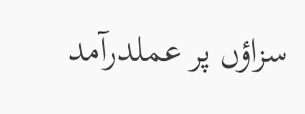سزاؤں پر عملدرآمد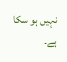نہیں ہو سکا ہے۔